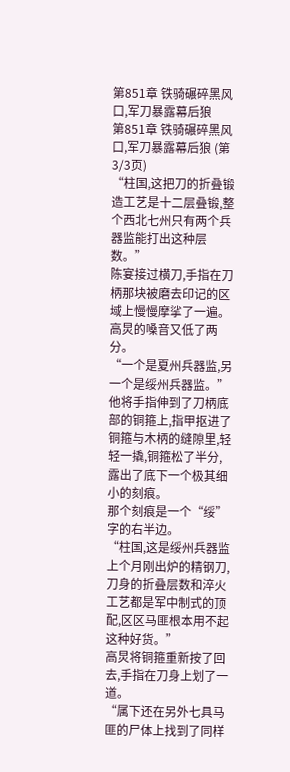第851章 铁骑碾碎黑风口,军刀暴露幕后狼
第851章 铁骑碾碎黑风口,军刀暴露幕后狼 (第3/3页)
“柱国,这把刀的折叠锻造工艺是十二层叠锻,整个西北七州只有两个兵器监能打出这种层数。”
陈宴接过横刀,手指在刀柄那块被磨去印记的区域上慢慢摩挲了一遍。
高炅的嗓音又低了两分。
“一个是夏州兵器监,另一个是绥州兵器监。”
他将手指伸到了刀柄底部的铜箍上,指甲抠进了铜箍与木柄的缝隙里,轻轻一撬,铜箍松了半分,露出了底下一个极其细小的刻痕。
那个刻痕是一个“绥”字的右半边。
“柱国,这是绥州兵器监上个月刚出炉的精钢刀,刀身的折叠层数和淬火工艺都是军中制式的顶配,区区马匪根本用不起这种好货。”
高炅将铜箍重新按了回去,手指在刀身上划了一道。
“属下还在另外七具马匪的尸体上找到了同样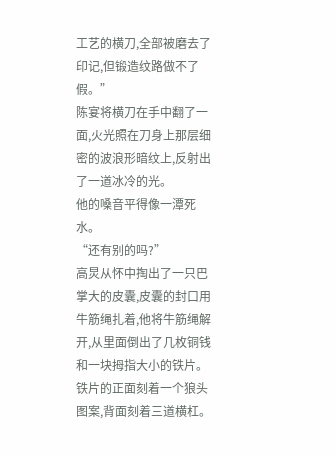工艺的横刀,全部被磨去了印记,但锻造纹路做不了假。”
陈宴将横刀在手中翻了一面,火光照在刀身上那层细密的波浪形暗纹上,反射出了一道冰冷的光。
他的嗓音平得像一潭死水。
“还有别的吗?”
高炅从怀中掏出了一只巴掌大的皮囊,皮囊的封口用牛筋绳扎着,他将牛筋绳解开,从里面倒出了几枚铜钱和一块拇指大小的铁片。
铁片的正面刻着一个狼头图案,背面刻着三道横杠。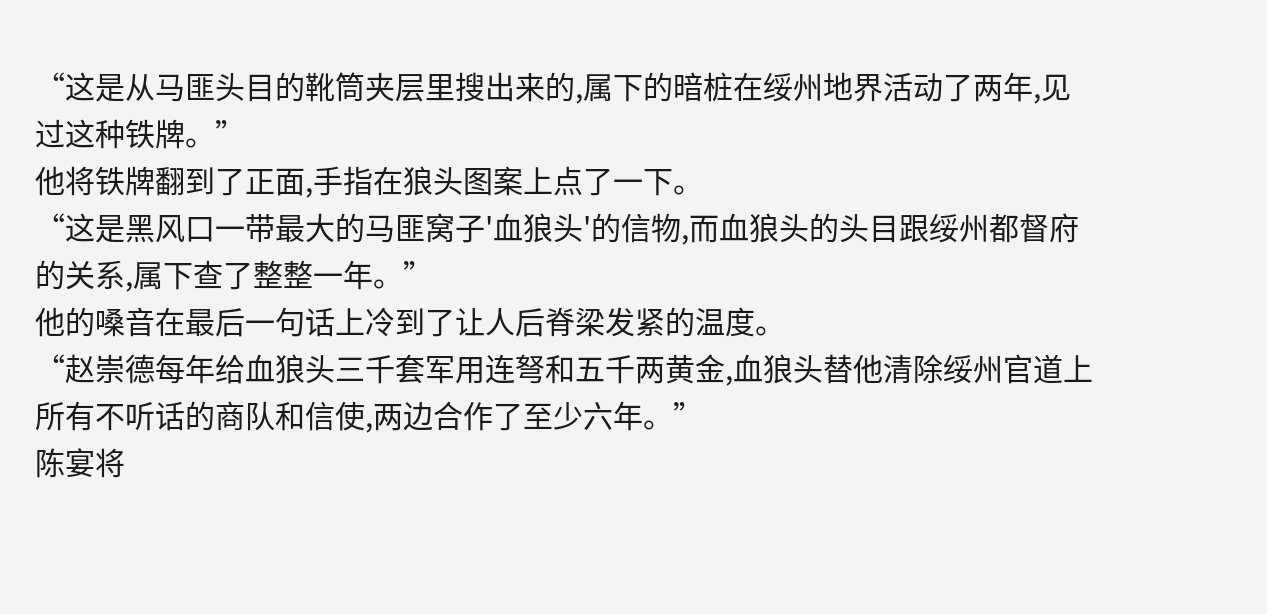“这是从马匪头目的靴筒夹层里搜出来的,属下的暗桩在绥州地界活动了两年,见过这种铁牌。”
他将铁牌翻到了正面,手指在狼头图案上点了一下。
“这是黑风口一带最大的马匪窝子'血狼头'的信物,而血狼头的头目跟绥州都督府的关系,属下查了整整一年。”
他的嗓音在最后一句话上冷到了让人后脊梁发紧的温度。
“赵崇德每年给血狼头三千套军用连弩和五千两黄金,血狼头替他清除绥州官道上所有不听话的商队和信使,两边合作了至少六年。”
陈宴将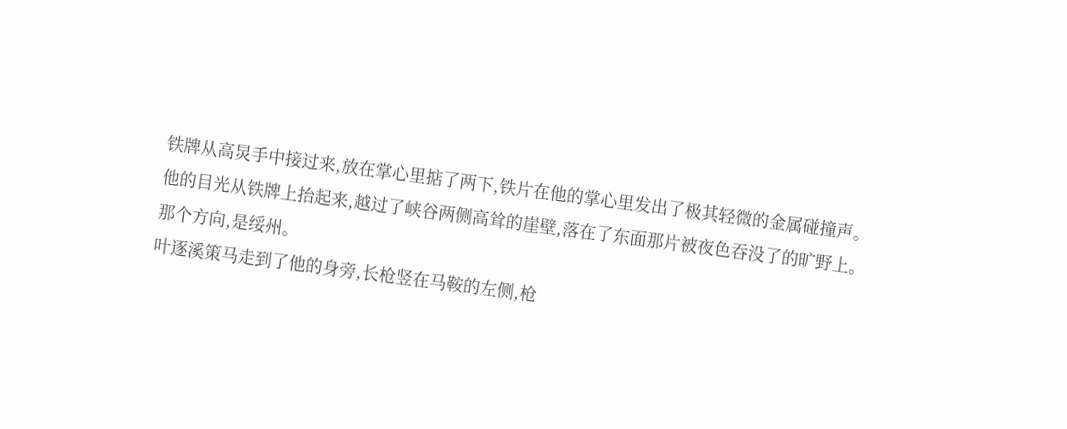铁牌从高炅手中接过来,放在掌心里掂了两下,铁片在他的掌心里发出了极其轻微的金属碰撞声。
他的目光从铁牌上抬起来,越过了峡谷两侧高耸的崖壁,落在了东面那片被夜色吞没了的旷野上。
那个方向,是绥州。
叶逐溪策马走到了他的身旁,长枪竖在马鞍的左侧,枪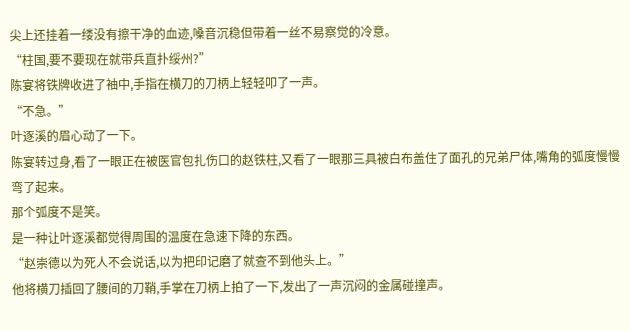尖上还挂着一缕没有擦干净的血迹,嗓音沉稳但带着一丝不易察觉的冷意。
“柱国,要不要现在就带兵直扑绥州?”
陈宴将铁牌收进了袖中,手指在横刀的刀柄上轻轻叩了一声。
“不急。”
叶逐溪的眉心动了一下。
陈宴转过身,看了一眼正在被医官包扎伤口的赵铁柱,又看了一眼那三具被白布盖住了面孔的兄弟尸体,嘴角的弧度慢慢弯了起来。
那个弧度不是笑。
是一种让叶逐溪都觉得周围的温度在急速下降的东西。
“赵崇德以为死人不会说话,以为把印记磨了就查不到他头上。”
他将横刀插回了腰间的刀鞘,手掌在刀柄上拍了一下,发出了一声沉闷的金属碰撞声。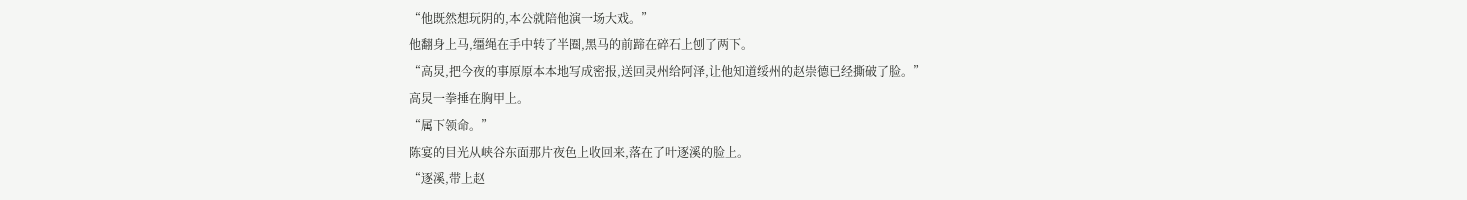“他既然想玩阴的,本公就陪他演一场大戏。”
他翻身上马,缰绳在手中转了半圈,黑马的前蹄在碎石上刨了两下。
“高炅,把今夜的事原原本本地写成密报,送回灵州给阿泽,让他知道绥州的赵崇德已经撕破了脸。”
高炅一拳捶在胸甲上。
“属下领命。”
陈宴的目光从峡谷东面那片夜色上收回来,落在了叶逐溪的脸上。
“逐溪,带上赵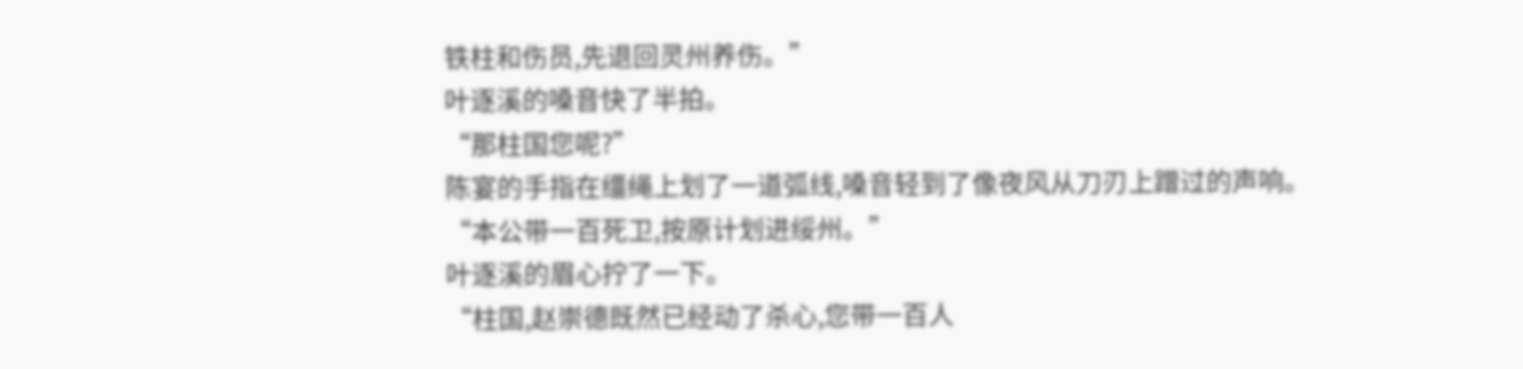铁柱和伤员,先退回灵州养伤。”
叶逐溪的嗓音快了半拍。
“那柱国您呢?”
陈宴的手指在缰绳上划了一道弧线,嗓音轻到了像夜风从刀刃上蹭过的声响。
“本公带一百死卫,按原计划进绥州。”
叶逐溪的眉心拧了一下。
“柱国,赵崇德既然已经动了杀心,您带一百人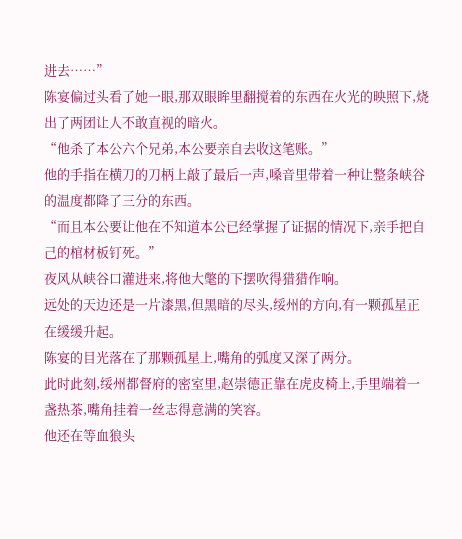进去……”
陈宴偏过头看了她一眼,那双眼眸里翻搅着的东西在火光的映照下,烧出了两团让人不敢直视的暗火。
“他杀了本公六个兄弟,本公要亲自去收这笔账。”
他的手指在横刀的刀柄上敲了最后一声,嗓音里带着一种让整条峡谷的温度都降了三分的东西。
“而且本公要让他在不知道本公已经掌握了证据的情况下,亲手把自己的棺材板钉死。”
夜风从峡谷口灌进来,将他大氅的下摆吹得猎猎作响。
远处的天边还是一片漆黑,但黑暗的尽头,绥州的方向,有一颗孤星正在缓缓升起。
陈宴的目光落在了那颗孤星上,嘴角的弧度又深了两分。
此时此刻,绥州都督府的密室里,赵崇德正靠在虎皮椅上,手里端着一盏热茶,嘴角挂着一丝志得意满的笑容。
他还在等血狼头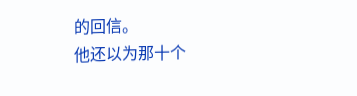的回信。
他还以为那十个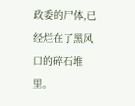政委的尸体,已经烂在了黑风口的碎石堆里。